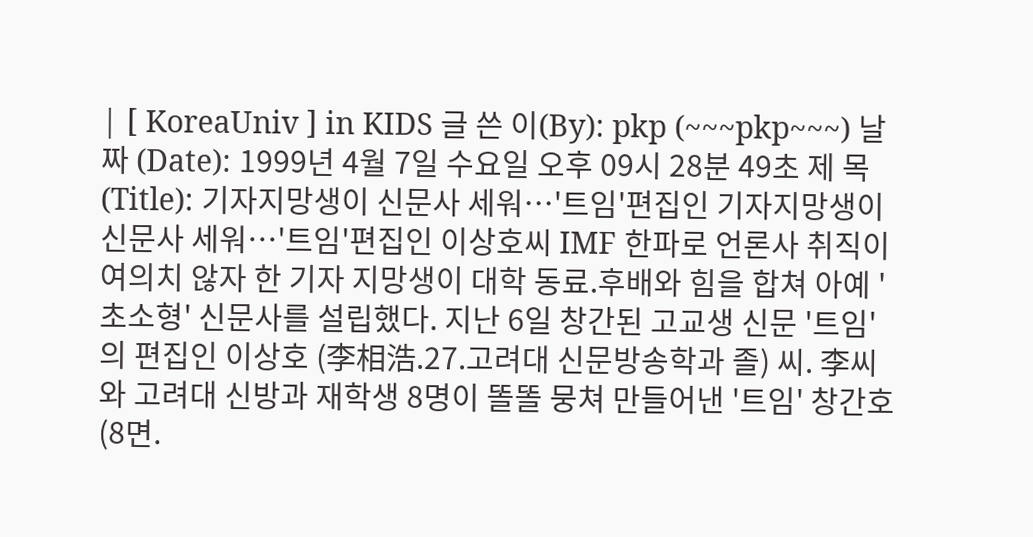| [ KoreaUniv ] in KIDS 글 쓴 이(By): pkp (~~~pkp~~~) 날 짜 (Date): 1999년 4월 7일 수요일 오후 09시 28분 49초 제 목(Title): 기자지망생이 신문사 세워…'트임'편집인 기자지망생이 신문사 세워…'트임'편집인 이상호씨 IMF 한파로 언론사 취직이 여의치 않자 한 기자 지망생이 대학 동료.후배와 힘을 합쳐 아예 '초소형' 신문사를 설립했다. 지난 6일 창간된 고교생 신문 '트임' 의 편집인 이상호 (李相浩.27.고려대 신문방송학과 졸) 씨. 李씨와 고려대 신방과 재학생 8명이 똘똘 뭉쳐 만들어낸 '트임' 창간호 (8면.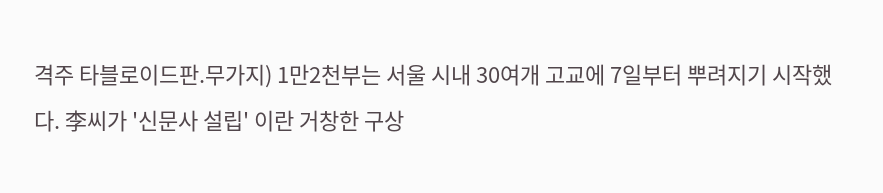격주 타블로이드판.무가지) 1만2천부는 서울 시내 30여개 고교에 7일부터 뿌려지기 시작했다. 李씨가 '신문사 설립' 이란 거창한 구상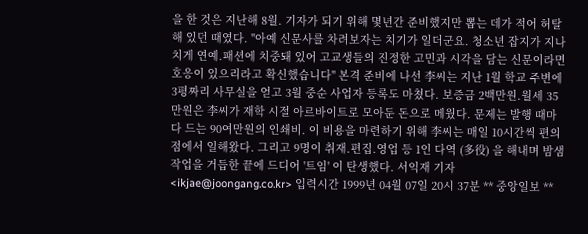을 한 것은 지난해 8월. 기자가 되기 위해 몇년간 준비했지만 뽑는 데가 적어 허탈해 있던 때였다. "아예 신문사를 차려보자는 치기가 일더군요. 청소년 잡지가 지나치게 연예.패션에 치중돼 있어 고교생들의 진정한 고민과 시각을 담는 신문이라면 호응이 있으리라고 확신했습니다" 본격 준비에 나선 李씨는 지난 1월 학교 주변에 3평짜리 사무실을 얻고 3월 중순 사업자 등록도 마쳤다. 보증금 2백만원.월세 35만원은 李씨가 재학 시절 아르바이트로 모아둔 돈으로 메웠다. 문제는 발행 때마다 드는 90여만원의 인쇄비. 이 비용을 마련하기 위해 李씨는 매일 10시간씩 편의점에서 일해왔다. 그리고 9명이 취재.편집.영업 등 1인 다역 (多役) 을 해내며 밤샘작업을 거듭한 끝에 드디어 '트임' 이 탄생했다. 서익재 기자 <ikjae@joongang.co.kr> 입력시간 1999년 04월 07일 20시 37분 ** 중앙일보 **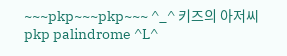~~~pkp~~~pkp~~~ ^_^ 키즈의 아저씨 pkp palindrome ^L^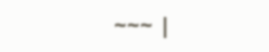~~~ |